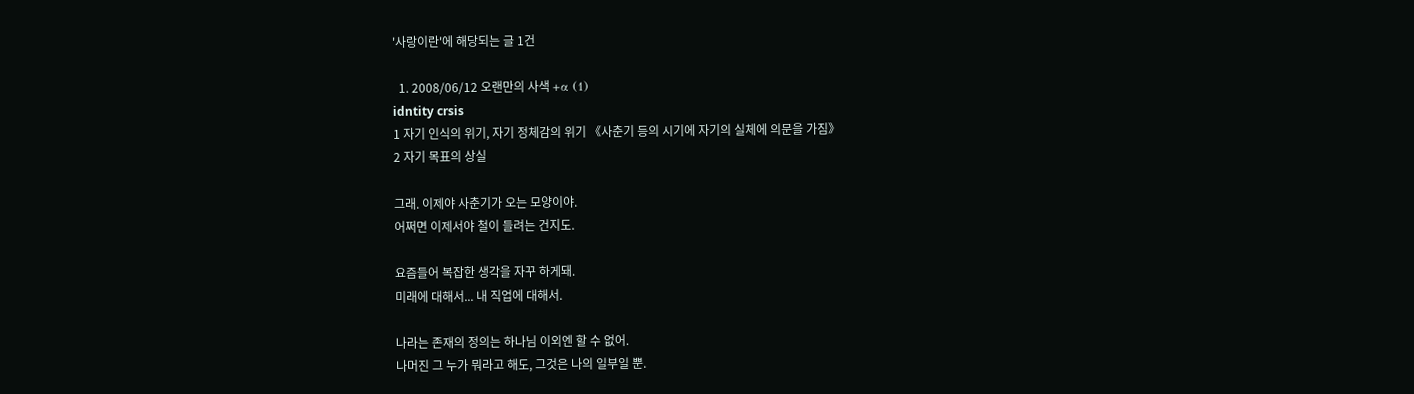'사랑이란'에 해당되는 글 1건

  1. 2008/06/12 오랜만의 사색 +α (1)
idntity crsis
1 자기 인식의 위기, 자기 정체감의 위기 《사춘기 등의 시기에 자기의 실체에 의문을 가짐》
2 자기 목표의 상실

그래. 이제야 사춘기가 오는 모양이야.
어쩌면 이제서야 철이 들려는 건지도.

요즘들어 복잡한 생각을 자꾸 하게돼.
미래에 대해서... 내 직업에 대해서.

나라는 존재의 정의는 하나님 이외엔 할 수 없어.
나머진 그 누가 뭐라고 해도, 그것은 나의 일부일 뿐.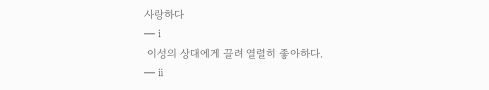사랑하다
━ ⅰ
 이성의 상대에게 끌려 열렬히 좋아하다.
━ ⅱ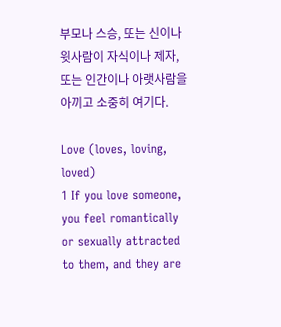부모나 스승, 또는 신이나 윗사람이 자식이나 제자, 또는 인간이나 아랫사람을 아끼고 소중히 여기다.

Love (loves, loving, loved)
1 If you love someone, you feel romantically or sexually attracted to them, and they are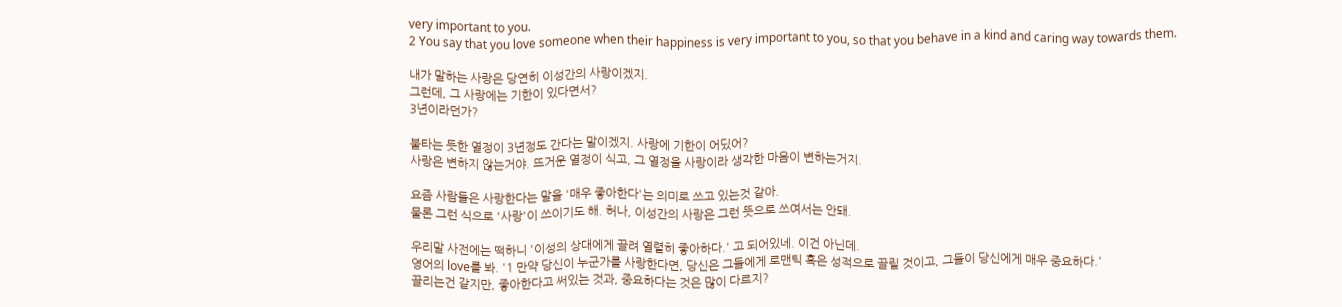very important to you.
2 You say that you love someone when their happiness is very important to you, so that you behave in a kind and caring way towards them.

내가 말하는 사랑은 당연히 이성간의 사랑이겠지.
그런데, 그 사랑에는 기한이 있다면서?
3년이라던가?

불타는 듯한 열정이 3년정도 간다는 말이겠지. 사랑에 기한이 어딨어?
사랑은 변하지 않는거야. 뜨거운 열정이 식고, 그 열정을 사랑이라 생각한 마음이 변하는거지.

요즘 사람들은 사랑한다는 말을 '매우 좋아한다'는 의미로 쓰고 있는것 같아.
물론 그런 식으로 '사랑'이 쓰이기도 해. 허나, 이성간의 사랑은 그런 뜻으로 쓰여서는 안돼.

우리말 사전에는 떡하니 '이성의 상대에게 끌려 열렬히 좋아하다.' 고 되어있네. 이건 아닌데.
영어의 love를 봐. '1 만약 당신이 누군가를 사랑한다면, 당신은 그들에게 로맨틱 혹은 성적으로 끌릴 것이고, 그들이 당신에게 매우 중요하다.'
끌리는건 같지만, 좋아한다고 써있는 것과, 중요하다는 것은 많이 다르지?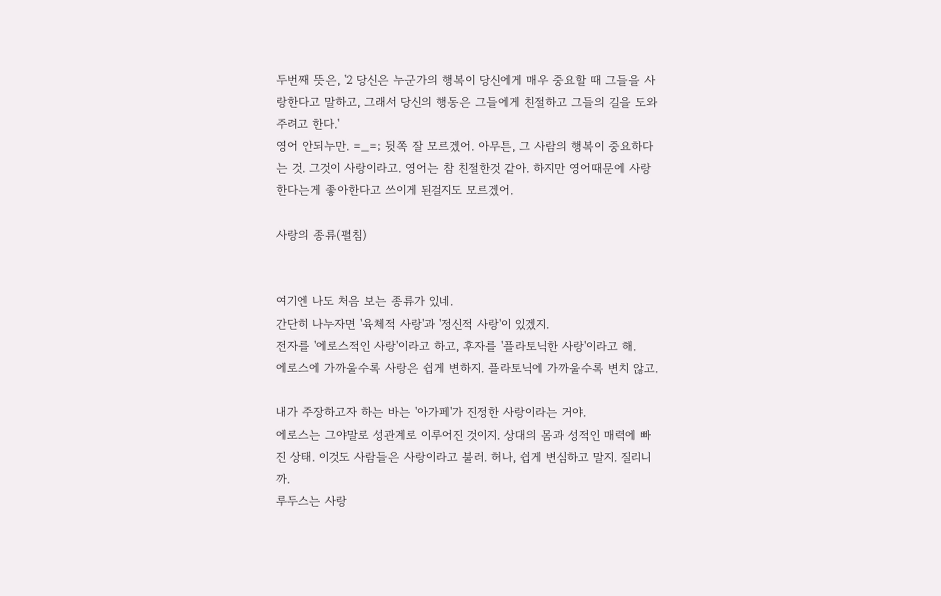두번째 뜻은, '2 당신은 누군가의 행복이 당신에게 매우 중요할 때 그들을 사랑한다고 말하고, 그래서 당신의 행동은 그들에게 친절하고 그들의 길을 도와주려고 한다.'
영어 안되누만. =_=; 뒷쪽 잘 모르겠어. 아무튼, 그 사람의 행복이 중요하다는 것. 그것이 사랑이라고. 영어는 참 친절한것 같아. 하지만 영어때문에 사랑한다는게 좋아한다고 쓰이게 된걸지도 모르겠어.

사랑의 종류(펼침)


여기엔 나도 처음 보는 종류가 있네.
간단히 나누자면 '육체적 사랑'과 '정신적 사랑'이 있겠지.
전자를 '에로스적인 사랑'이라고 하고, 후자를 '플라토닉한 사랑'이라고 해.
에로스에 가까울수록 사랑은 쉽게 변하지. 플라토닉에 가까울수록 변치 않고.

내가 주장하고자 하는 바는 '아가페'가 진정한 사랑이라는 거야.
에로스는 그야말로 성관계로 이루어진 것이지. 상대의 몸과 성적인 매력에 빠진 상태. 이것도 사람들은 사랑이라고 불러. 허나, 쉽게 변심하고 말지. 질리니까.
루두스는 사랑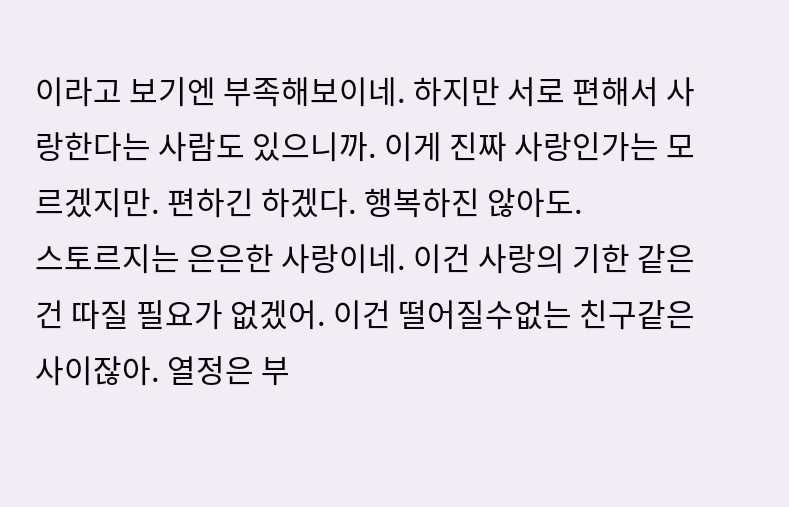이라고 보기엔 부족해보이네. 하지만 서로 편해서 사랑한다는 사람도 있으니까. 이게 진짜 사랑인가는 모르겠지만. 편하긴 하겠다. 행복하진 않아도.
스토르지는 은은한 사랑이네. 이건 사랑의 기한 같은건 따질 필요가 없겠어. 이건 떨어질수없는 친구같은 사이잖아. 열정은 부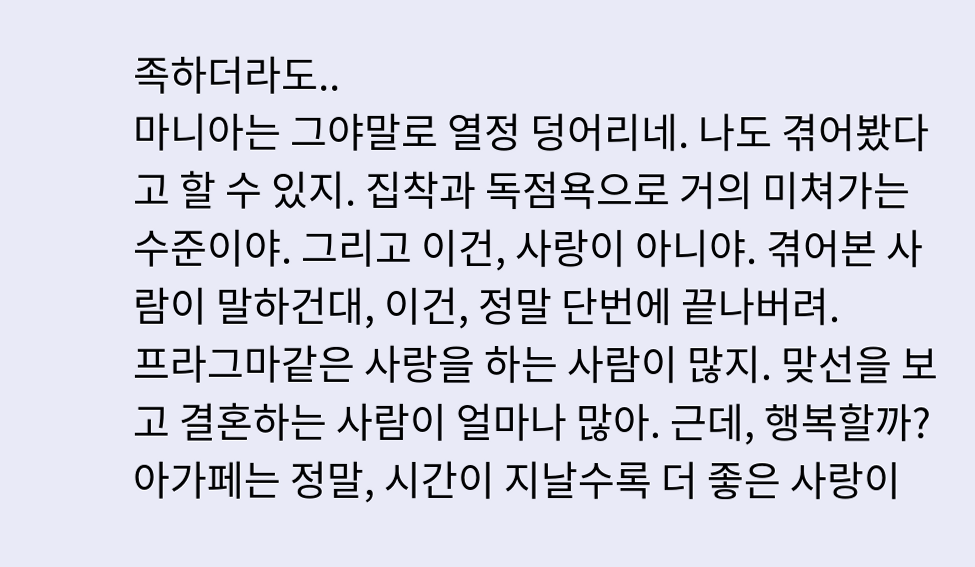족하더라도..
마니아는 그야말로 열정 덩어리네. 나도 겪어봤다고 할 수 있지. 집착과 독점욕으로 거의 미쳐가는 수준이야. 그리고 이건, 사랑이 아니야. 겪어본 사람이 말하건대, 이건, 정말 단번에 끝나버려.
프라그마같은 사랑을 하는 사람이 많지. 맞선을 보고 결혼하는 사람이 얼마나 많아. 근데, 행복할까?
아가페는 정말, 시간이 지날수록 더 좋은 사랑이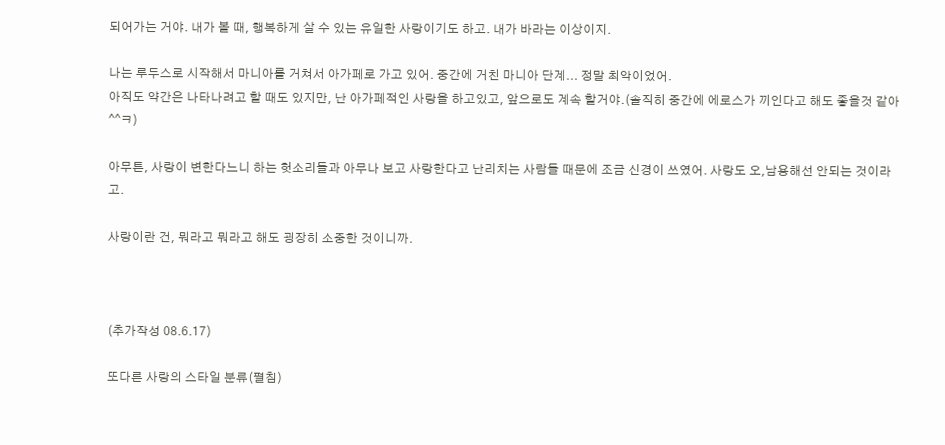되어가는 거야. 내가 볼 때, 행복하게 살 수 있는 유일한 사랑이기도 하고. 내가 바라는 이상이지.

나는 루두스로 시작해서 마니아를 거쳐서 아가페로 가고 있어. 중간에 거친 마니아 단계... 정말 최악이었어.
아직도 약간은 나타나려고 할 때도 있지만, 난 아가페적인 사랑을 하고있고, 앞으로도 계속 할거야.(솔직히 중간에 에로스가 끼인다고 해도 좋을것 같아^^ㅋ)

아무튼, 사랑이 변한다느니 하는 헛소리들과 아무나 보고 사랑한다고 난리치는 사람들 때문에 조금 신경이 쓰였어. 사랑도 오,남용해선 안되는 것이라고.

사랑이란 건, 뭐라고 뭐라고 해도 굉장히 소중한 것이니까.



(추가작성 08.6.17)

또다른 사랑의 스타일 분류(펼침)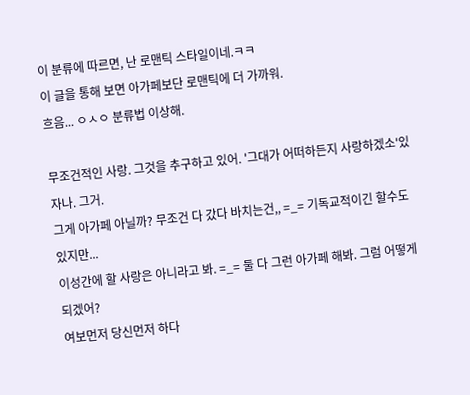이 분류에 따르면, 난 로맨틱 스타일이네.ㅋㅋ
이 글을 통해 보면 아가페보단 로맨틱에 더 가까워.
흐음... ㅇㅅㅇ 분류법 이상해.

무조건적인 사랑. 그것을 추구하고 있어. '그대가 어떠하든지 사랑하겠소'있자나. 그거.
그게 아가페 아닐까? 무조건 다 갔다 바치는건,, =_= 기독교적이긴 할수도 있지만...
이성간에 할 사랑은 아니라고 봐. =_= 둘 다 그런 아가페 해봐. 그럼 어떻게 되겠어?
여보먼저 당신먼저 하다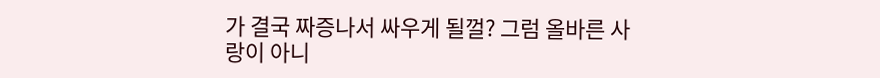가 결국 짜증나서 싸우게 될껄? 그럼 올바른 사랑이 아니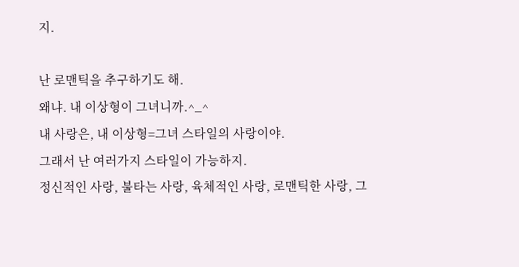지.

난 로맨틱을 추구하기도 해.
왜냐. 내 이상형이 그녀니까.^_^
내 사랑은, 내 이상형=그녀 스타일의 사랑이야.
그래서 난 여러가지 스타일이 가능하지.
정신적인 사랑, 불타는 사랑, 육체적인 사랑, 로맨틱한 사랑, 그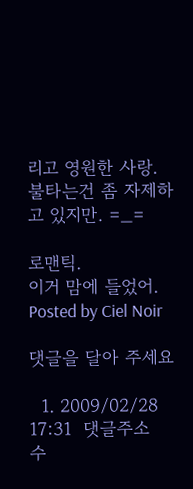리고 영원한 사랑.
불타는건 좀 자제하고 있지만. =_=

로맨틱.
이거 맘에 들었어.
Posted by Ciel Noir

댓글을 달아 주세요

  1. 2009/02/28 17:31  댓글주소  수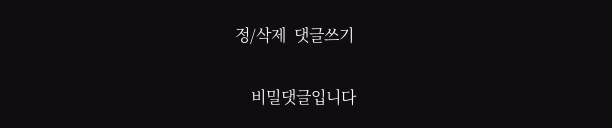정/삭제  댓글쓰기

    비밀댓글입니다